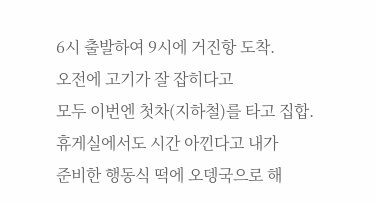6시 출발하여 9시에 거진항 도착.
오전에 고기가 잘 잡히다고
모두 이번엔 첫차(지하철)를 타고 집합.
휴게실에서도 시간 아낀다고 내가
준비한 행동식 떡에 오뎅국으로 해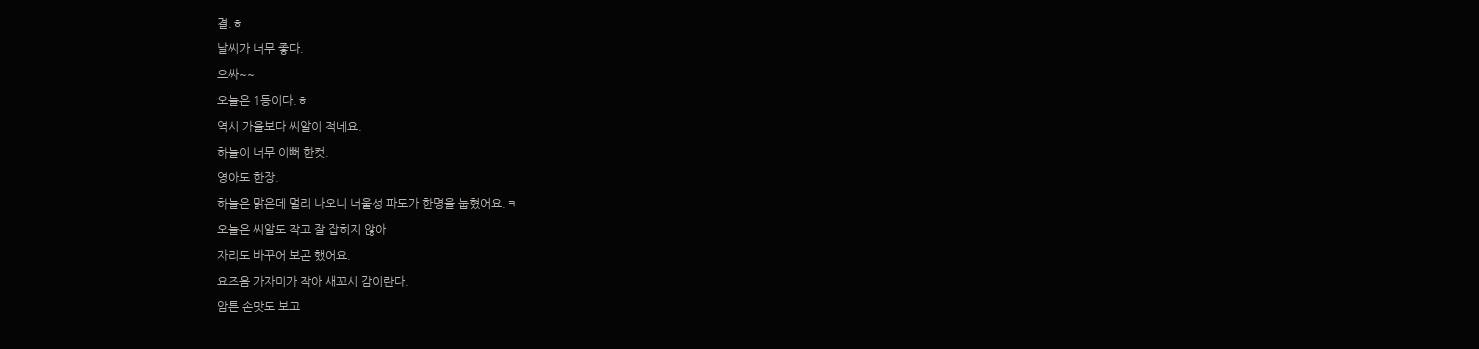결.ㅎ
날씨가 너무 좋다.
으싸~~
오늘은 1등이다.ㅎ
역시 가을보다 씨알이 적네요.
하늘이 너무 이뻐 한컷.
영아도 한장.
하늘은 맑은데 멀리 나오니 너울성 파도가 한명을 눕혔어요.ㅋ
오늘은 씨알도 작고 잘 잡히지 않아
자리도 바꾸어 보곤 했어요.
요즈음 가자미가 작아 새꼬시 감이란다.
암튼 손맛도 보고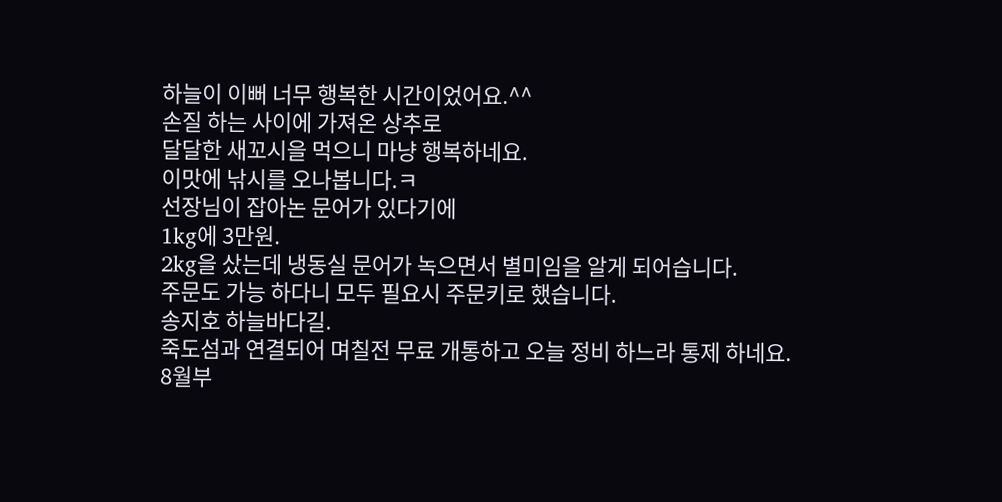하늘이 이뻐 너무 행복한 시간이었어요.^^
손질 하는 사이에 가져온 상추로
달달한 새꼬시을 먹으니 마냥 행복하네요.
이맛에 낚시를 오나봅니다.ㅋ
선장님이 잡아논 문어가 있다기에
1kg에 3만원.
2kg을 샀는데 냉동실 문어가 녹으면서 별미임을 알게 되어습니다.
주문도 가능 하다니 모두 필요시 주문키로 했습니다.
송지호 하늘바다길.
죽도섬과 연결되어 며칠전 무료 개통하고 오늘 정비 하느라 통제 하네요.
8월부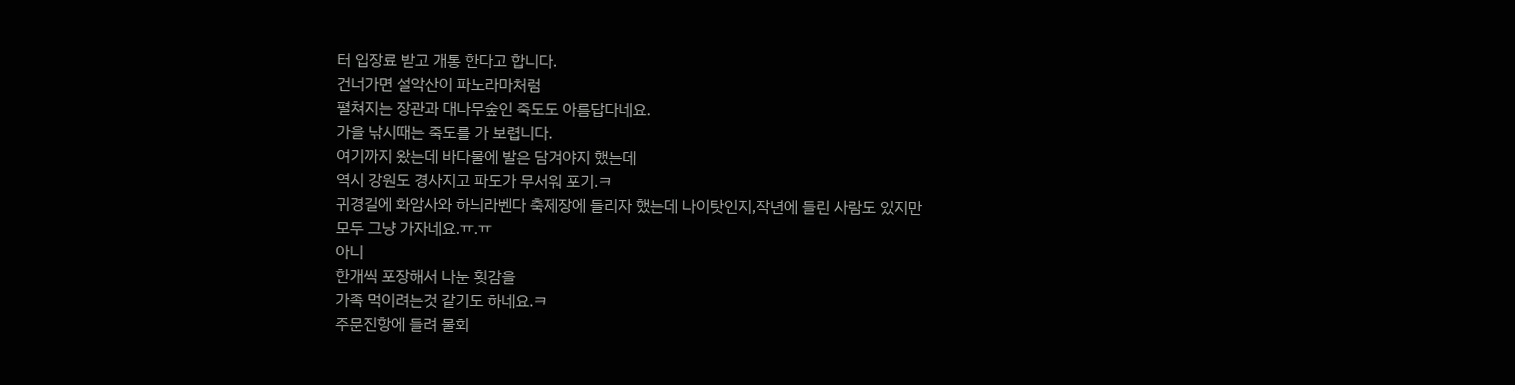터 입장료 받고 개통 한다고 합니다.
건너가면 설악산이 파노라마처럼
펼쳐지는 장관과 대나무숲인 죽도도 아름답다네요.
가을 낚시때는 죽도를 가 보렵니다.
여기까지 왔는데 바다물에 발은 담겨야지 했는데
역시 강원도 경사지고 파도가 무서워 포기.ㅋ
귀경길에 화암사와 하늬라벤다 축제장에 들리자 했는데 나이탓인지,작년에 들린 사람도 있지만
모두 그냥 가자네요.ㅠ.ㅠ
아니
한개씩 포장해서 나눈 횟감을
가족 먹이려는것 같기도 하네요.ㅋ
주문진항에 들려 물회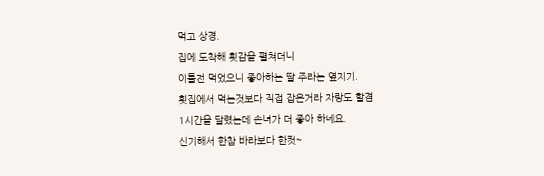먹고 상경.
집에 도착해 횟감을 펼쳐더니
이틀전 먹었으니 좋아하는 딸 주라는 옆지기.
횟집에서 먹는것보다 직접 잡은거라 자랑도 할겸
1시간을 달렸는데 손녀가 더 좋아 하네요.
신기해서 한참 바라보다 한컷~